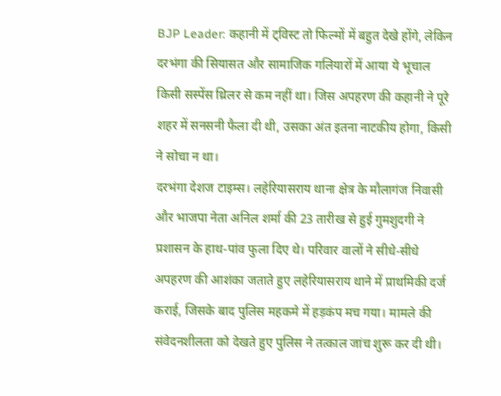BJP Leader: कहानी में ट्विस्ट तो फिल्मों में बहुत देखे होंगे, लेकिन दरभंगा की सियासत और सामाजिक गलियारों में आया ये भूचाल किसी सस्पेंस थ्रिलर से कम नहीं था। जिस अपहरण की कहानी ने पूरे शहर में सनसनी फैला दी थी, उसका अंत इतना नाटकीय होगा, किसी ने सोचा न था।
दरभंगा देशज टाइम्स। लहेरियासराय थाना क्षेत्र के मौलागंज निवासी और भाजपा नेता अनिल शर्मा की 23 तारीख से हुई गुमशुदगी ने प्रशासन के हाथ-पांव फुला दिए थे। परिवार वालों ने सीधे-सीधे अपहरण की आशंका जताते हुए लहेरियासराय थाने में प्राथमिकी दर्ज कराई, जिसके बाद पुलिस महकमे में हड़कंप मच गया। मामले की संवेदनशीलता को देखते हुए पुलिस ने तत्काल जांच शुरू कर दी थी।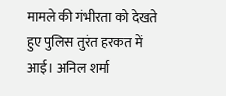मामले की गंभीरता को देखते हुए पुलिस तुरंत हरकत में आई। अनिल शर्मा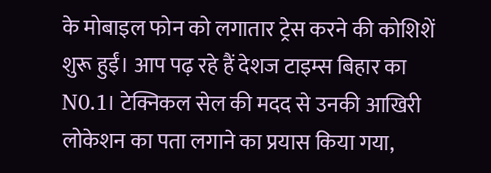के मोबाइल फोन को लगातार ट्रेस करने की कोशिशें शुरू हुईं। आप पढ़ रहे हैं देशज टाइम्स बिहार का N0.1। टेक्निकल सेल की मदद से उनकी आखिरी लोकेशन का पता लगाने का प्रयास किया गया,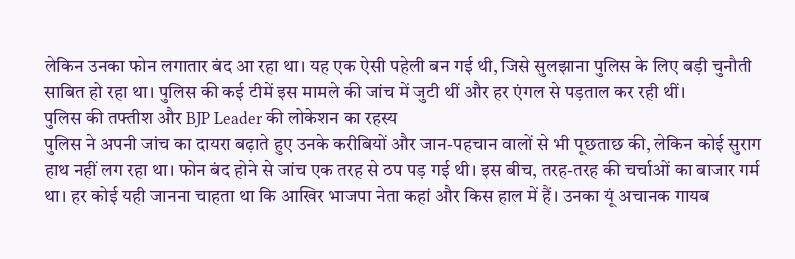लेकिन उनका फोन लगातार बंद आ रहा था। यह एक ऐसी पहेली बन गई थी, जिसे सुलझाना पुलिस के लिए बड़ी चुनौती साबित हो रहा था। पुलिस की कई टीमें इस मामले की जांच में जुटी थीं और हर एंगल से पड़ताल कर रही थीं।
पुलिस की तफ्तीश और BJP Leader की लोकेशन का रहस्य
पुलिस ने अपनी जांच का दायरा बढ़ाते हुए उनके करीबियों और जान-पहचान वालों से भी पूछताछ की, लेकिन कोई सुराग हाथ नहीं लग रहा था। फोन बंद होने से जांच एक तरह से ठप पड़ गई थी। इस बीच, तरह-तरह की चर्चाओं का बाजार गर्म था। हर कोई यही जानना चाहता था कि आखिर भाजपा नेता कहां और किस हाल में हैं। उनका यूं अचानक गायब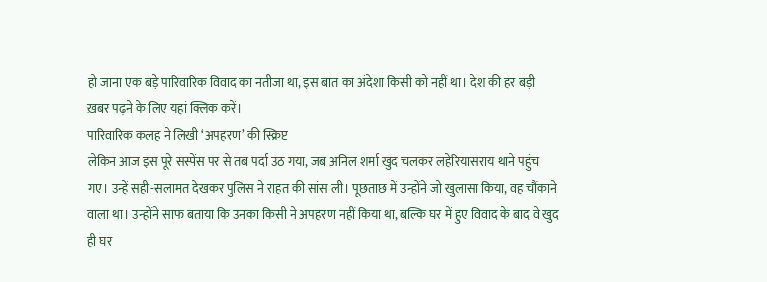हो जाना एक बड़े पारिवारिक विवाद का नतीजा था, इस बात का अंदेशा किसी को नहीं था। देश की हर बड़ी ख़बर पढ़ने के लिए यहां क्लिक करें।
पारिवारिक कलह ने लिखी ‘अपहरण’ की स्क्रिप्ट
लेकिन आज इस पूरे सस्पेंस पर से तब पर्दा उठ गया, जब अनिल शर्मा खुद चलकर लहेरियासराय थाने पहुंच गए। उन्हें सही-सलामत देखकर पुलिस ने राहत की सांस ली। पूछताछ में उन्होंने जो खुलासा किया, वह चौंकाने वाला था। उन्होंने साफ बताया कि उनका किसी ने अपहरण नहीं किया था, बल्कि घर में हुए विवाद के बाद वे खुद ही घर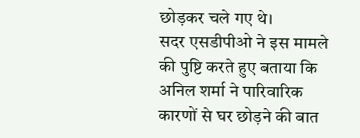छोड़कर चले गए थे।
सदर एसडीपीओ ने इस मामले की पुष्टि करते हुए बताया कि अनिल शर्मा ने पारिवारिक कारणों से घर छोड़ने की बात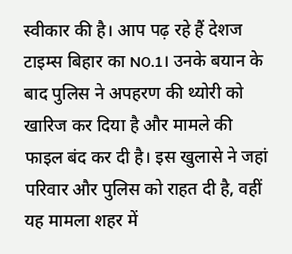स्वीकार की है। आप पढ़ रहे हैं देशज टाइम्स बिहार का N0.1। उनके बयान के बाद पुलिस ने अपहरण की थ्योरी को खारिज कर दिया है और मामले की फाइल बंद कर दी है। इस खुलासे ने जहां परिवार और पुलिस को राहत दी है, वहीं यह मामला शहर में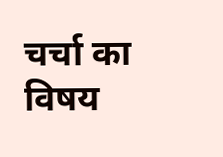चर्चा का विषय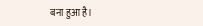बना हुआ है।